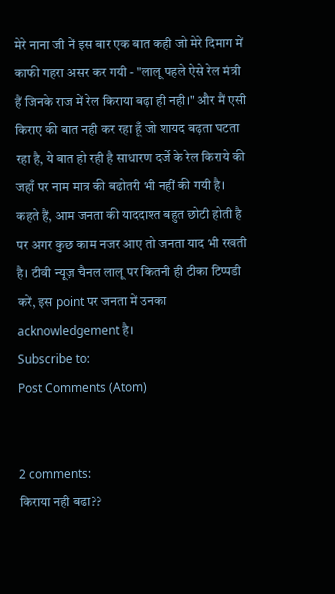मेरे नाना जी नें इस बार एक बात कही जो मेरे दिमाग में काफी गहरा असर कर गयी - "लालू पहले ऐसे रेल मंत्री हैं जिनके राज में रेल किराया बढ़ा ही नही।" और मैं एसी किराए की बात नही कर रहा हूँ जो शायद बढ़ता घटता रहा है, ये बात हो रही है साधारण दर्जे के रेल किराये की जहाँ पर नाम मात्र की बढोतरी भी नहीं की गयी है।
कहते हैं, आम जनता की याददाश्त बहुत छोटी होती है पर अगर कुछ काम नजर आए तो जनता याद भी रखती है। टीवी न्यूज़ चैनल लालू पर कितनी ही टीका टिप्पडी करें, इस point पर जनता में उनका acknowledgement है।
Subscribe to:
Post Comments (Atom)


2 comments:
किराया नही बढा??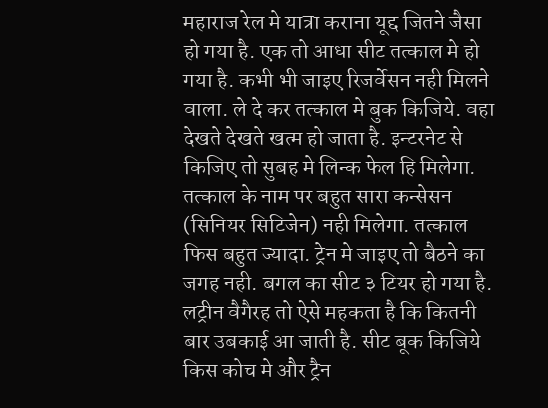महाराज रेल मे यात्रा कराना यूद्द जितने जैसा हो गया है. एक तो आधा सीट तत्काल मे हो गया है. कभी भी जाइए रिजर्वेसन नही मिलने वाला. ले दे कर तत्काल मे बुक किजिये. वहा देखते देखते खत्म हो जाता है. इन्टरनेट से किजिए तो सुबह मे लिन्क फेल हि मिलेगा. तत्काल के नाम पर बहुत सारा कन्सेसन (सिनियर सिटिजेन) नही मिलेगा. तत्काल फिस बहुत ज्यादा. ट्रेन मे जाइए तो बैठने का जगह नही. बगल का सीट ३ टियर हो गया है. लट्रीन वैगैरह तो ऐसे महकता है कि कितनी बार उबकाई आ जाती है. सीट बूक किजिये किस कोच मे और ट्रैन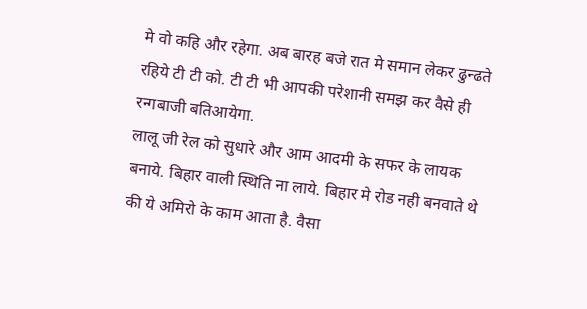मे वो कहि और रहेगा. अब बारह बजे रात मे समान लेकर ढुन्ढते रहिये टी टी को. टी टी भी आपकी परेशानी समझ कर वैसे ही रन्गबाजी बतिआयेगा.
लालू जी रेल को सुधारे और आम आदमी के सफर के लायक बनाये. बिहार वाली स्थिति ना लाये. बिहार मे रोड नही बनवाते थे की ये अमिरो के काम आता है. वैसा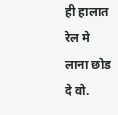ही हालात रेल मे लाना छोड दे वो.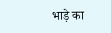भाड़े का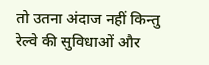तो उतना अंदाज नहीं किन्तु रेल्वे की सुविधाओं और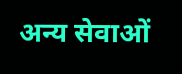अन्य सेवाओं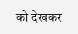को देखकर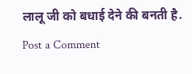लालू जी को बधाई देने की बनती है.
Post a Comment